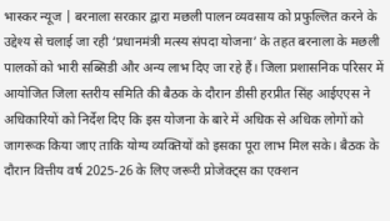भास्कर न्यूज | बरनाला सरकार द्वारा मछली पालन व्यवसाय को प्रफुल्लित करने के उद्देश्य से चलाई जा रही ‘प्रधानमंत्री मत्स्य संपदा योजना’ के तहत बरनाला के मछली पालकों को भारी सब्सिडी और अन्य लाभ दिए जा रहे हैं। जिला प्रशासनिक परिसर में आयोजित जिला स्तरीय समिति की बैठक के दौरान डीसी हरप्रीत सिंह आईएएस ने अधिकारियों को निर्देश दिए कि इस योजना के बारे में अधिक से अधिक लोगों को जागरूक किया जाए ताकि योग्य व्यक्तियों को इसका पूरा लाभ मिल सके। बैठक के दौरान वित्तीय वर्ष 2025-26 के लिए जरूरी प्रोजेक्ट्स का एक्शन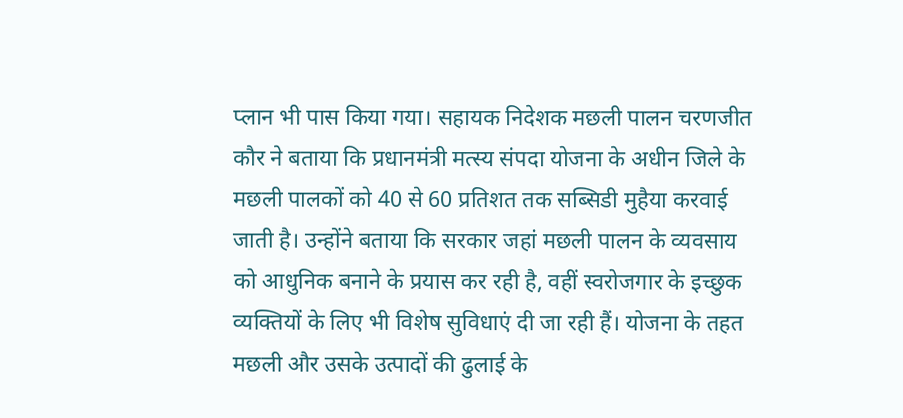प्लान भी पास किया गया। सहायक निदेशक मछली पालन चरणजीत कौर ने बताया कि प्रधानमंत्री मत्स्य संपदा योजना के अधीन जिले के मछली पालकों को 40 से 60 प्रतिशत तक सब्सिडी मुहैया करवाई जाती है। उन्होंने बताया कि सरकार जहां मछली पालन के व्यवसाय को आधुनिक बनाने के प्रयास कर रही है, वहीं स्वरोजगार के इच्छुक व्यक्तियों के लिए भी विशेष सुविधाएं दी जा रही हैं। योजना के तहत मछली और उसके उत्पादों की ढुलाई के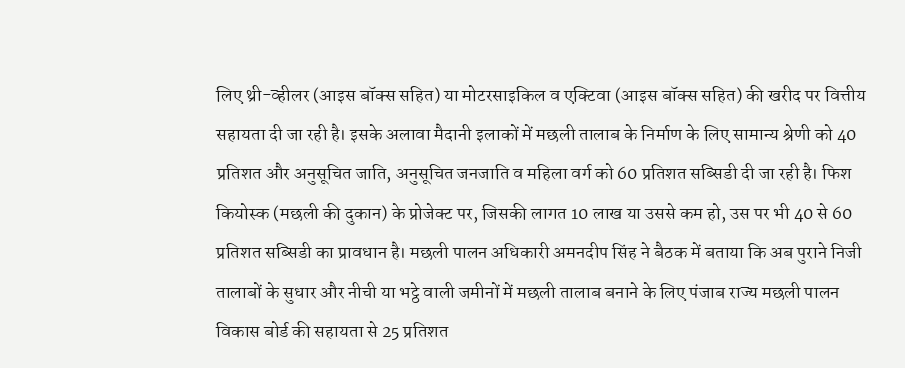लिए थ्री-व्हीलर (आइस बॉक्स सहित) या मोटरसाइकिल व एक्टिवा (आइस बॉक्स सहित) की खरीद पर वित्तीय सहायता दी जा रही है। इसके अलावा मैदानी इलाकों में मछली तालाब के निर्माण के लिए सामान्य श्रेणी को 40 प्रतिशत और अनुसूचित जाति, अनुसूचित जनजाति व महिला वर्ग को 60 प्रतिशत सब्सिडी दी जा रही है। फिश कियोस्क (मछली की दुकान) के प्रोजेक्ट पर, जिसकी लागत 10 लाख या उससे कम हो, उस पर भी 40 से 60 प्रतिशत सब्सिडी का प्रावधान है। मछली पालन अधिकारी अमनदीप सिंह ने बैठक में बताया कि अब पुराने निजी तालाबों के सुधार और नीची या भट्ठे वाली जमीनों में मछली तालाब बनाने के लिए पंजाब राज्य मछली पालन विकास बोर्ड की सहायता से 25 प्रतिशत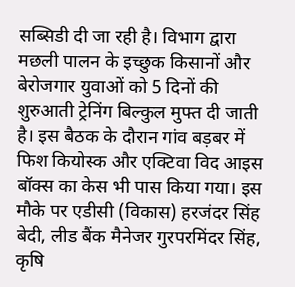सब्सिडी दी जा रही है। विभाग द्वारा मछली पालन के इच्छुक किसानों और बेरोजगार युवाओं को 5 दिनों की शुरुआती ट्रेनिंग बिल्कुल मुफ्त दी जाती है। इस बैठक के दौरान गांव बड़बर में फिश कियोस्क और एक्टिवा विद आइस बॉक्स का केस भी पास किया गया। इस मौके पर एडीसी (विकास) हरजंदर सिंह बेदी, लीड बैंक मैनेजर गुरपरमिंदर सिंह, कृषि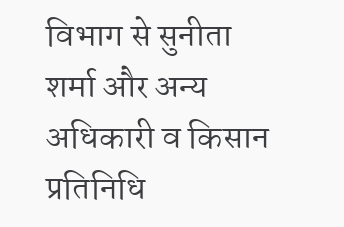विभाग से सुनीता शर्मा और अन्य अधिकारी व किसान प्रतिनिधि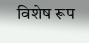विशेष रूप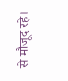से मौजूद रहे।